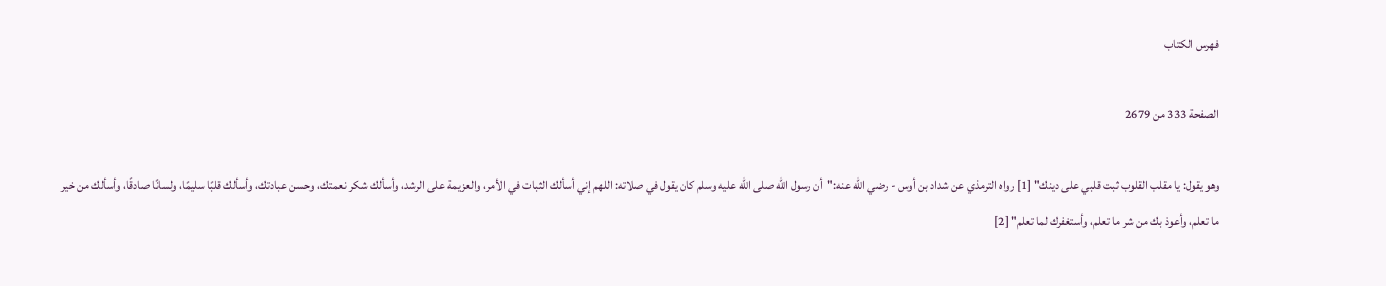فهرس الكتاب

الصفحة 333 من 2679

وهو يقول: يا مقلب القلوب ثبت قلبي على دينك" [1] رواه الترمذي عن شداد بن أوس - رضي الله عنه:"أن رسول الله صلى الله عليه وسلم كان يقول في صلاته: اللهم إني أسألك الثبات في الأمر، والعزيمة على الرشد، وأسألك شكر نعمتك، وحسن عبادتك، وأسألك قلبًا سليمًا، ولسانًا صادقًا، وأسألك من خير ما تعلم، وأعوذ بك من شر ما تعلم، وأستغفرك لما تعلم" [2]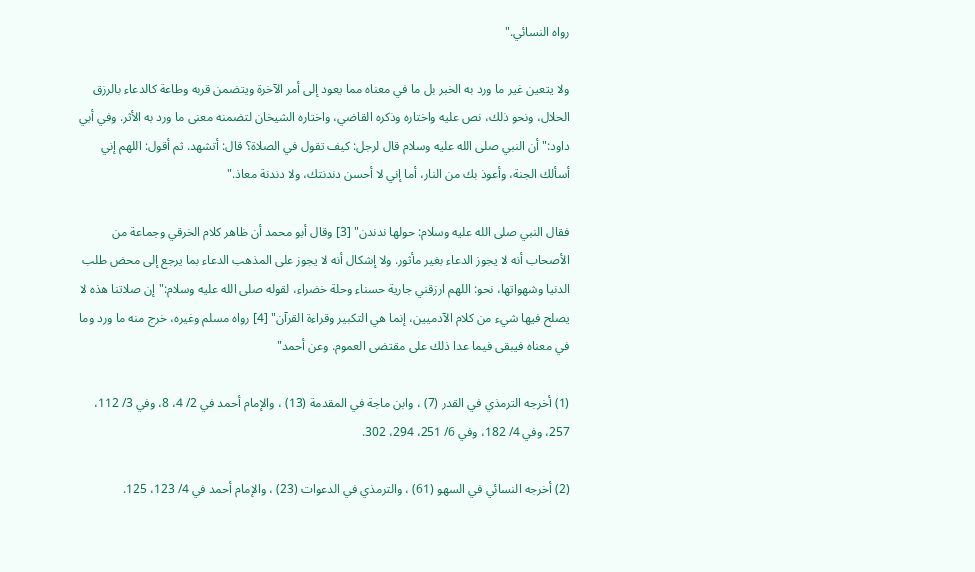رواه النسائي."

ولا يتعين غير ما ورد به الخبر بل ما في معناه مما يعود إلى أمر الآخرة ويتضمن قربه وطاعة كالدعاء بالرزق الحلال، ونحو ذلك، نص عليه واختاره وذكره القاضي، واختاره الشيخان لتضمنه معنى ما ورد به الأثر. وفي أبي داود:"أن النبي صلى الله عليه وسلام قال لرجل: كيف تقول في الصلاة؟ قال: أتشهد. ثم أقول: اللهم إني أسألك الجنة، وأعوذ بك من النار، أما إني لا أحسن دندنتك، ولا دندنة معاذ."

فقال النبي صلى الله عليه وسلام: حولها ندندن" [3] وقال أبو محمد أن ظاهر كلام الخرقي وجماعة من الأصحاب أنه لا يجوز الدعاء بغير مأثور. ولا إشكال أنه لا يجوز على المذهب الدعاء بما يرجع إلى محض طلب الدنيا وشهواتها، نحو: اللهم ارزقني جارية حسناء وحلة خضراء، لقوله صلى الله عليه وسلام:"إن صلاتنا هذه لا يصلح فيها شيء من كلام الآدميين، إنما هي التكبير وقراءة القرآن" [4] رواه مسلم وغيره، خرج منه ما ورد وما في معناه فيبقى فيما عدا ذلك على مقتضى العموم. وعن أحمد"

(1) أخرجه الترمذي في القدر (7) ، وابن ماجة في المقدمة (13) ، والإمام أحمد في 2/ 4، 8، وفي 3/ 112، 257، وفي 4/ 182، وفي 6/ 251، 294، 302.

(2) أخرجه النسائي في السهو (61) ، والترمذي في الدعوات (23) ، والإمام أحمد في 4/ 123، 125.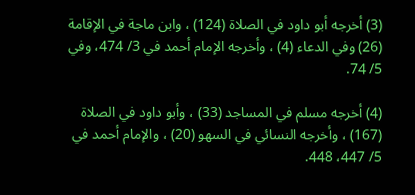(3) أخرجه أبو داود في الصلاة (124) ، وابن ماجة في الإقامة (26) وفي الدعاء (4) ، وأخرجه الإمام أحمد في 3/ 474، وفي 5/ 74.

(4) أخرجه مسلم في المساجد (33) ، وأبو داود في الصلاة (167) ، وأخرجه النسائي في السهو (20) ، والإمام أحمد في 5/ 447، 448.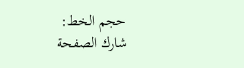حجم الخط:
شارك الصفحة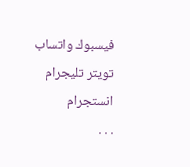فيسبوك واتساب تويتر تليجرام انستجرام
. . .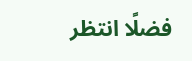فضلًا انتظر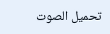تحميل الصوت